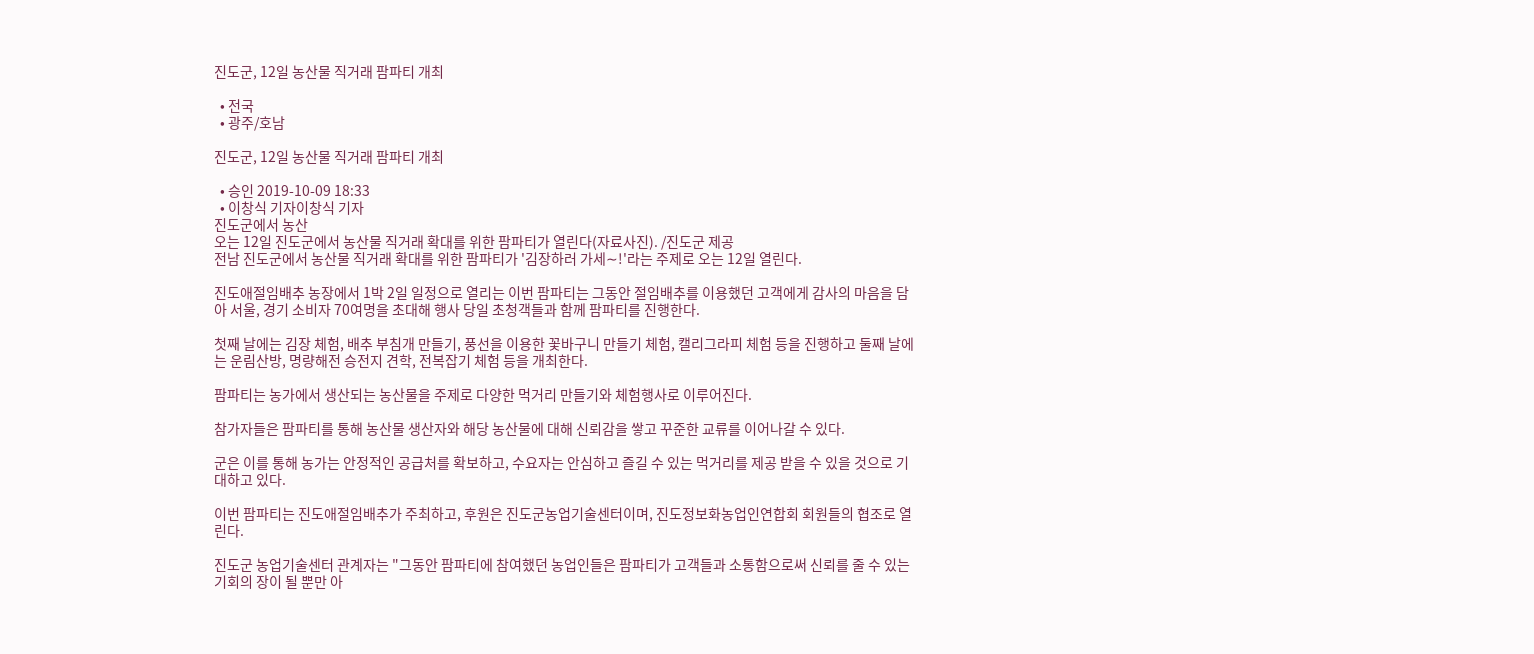진도군, 12일 농산물 직거래 팜파티 개최

  • 전국
  • 광주/호남

진도군, 12일 농산물 직거래 팜파티 개최

  • 승인 2019-10-09 18:33
  • 이창식 기자이창식 기자
진도군에서 농산
오는 12일 진도군에서 농산물 직거래 확대를 위한 팜파티가 열린다(자료사진). /진도군 제공
전남 진도군에서 농산물 직거래 확대를 위한 팜파티가 '김장하러 가세∼!'라는 주제로 오는 12일 열린다.

진도애절임배추 농장에서 1박 2일 일정으로 열리는 이번 팜파티는 그동안 절임배추를 이용했던 고객에게 감사의 마음을 담아 서울, 경기 소비자 70여명을 초대해 행사 당일 초청객들과 함께 팜파티를 진행한다.

첫째 날에는 김장 체험, 배추 부침개 만들기, 풍선을 이용한 꽃바구니 만들기 체험, 캘리그라피 체험 등을 진행하고 둘째 날에는 운림산방, 명량해전 승전지 견학, 전복잡기 체험 등을 개최한다.

팜파티는 농가에서 생산되는 농산물을 주제로 다양한 먹거리 만들기와 체험행사로 이루어진다.

참가자들은 팜파티를 통해 농산물 생산자와 해당 농산물에 대해 신뢰감을 쌓고 꾸준한 교류를 이어나갈 수 있다.

군은 이를 통해 농가는 안정적인 공급처를 확보하고, 수요자는 안심하고 즐길 수 있는 먹거리를 제공 받을 수 있을 것으로 기대하고 있다.

이번 팜파티는 진도애절임배추가 주최하고, 후원은 진도군농업기술센터이며, 진도정보화농업인연합회 회원들의 협조로 열린다.

진도군 농업기술센터 관계자는 "그동안 팜파티에 참여했던 농업인들은 팜파티가 고객들과 소통함으로써 신뢰를 줄 수 있는 기회의 장이 될 뿐만 아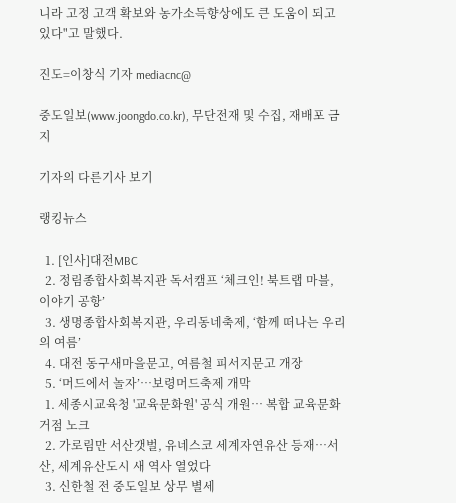니라 고정 고객 확보와 농가소득향상에도 큰 도움이 되고 있다"고 말했다.

진도=이창식 기자 mediacnc@

중도일보(www.joongdo.co.kr), 무단전재 및 수집, 재배포 금지

기자의 다른기사 보기

랭킹뉴스

  1. [인사]대전MBC
  2. 정림종합사회복지관 독서캠프 ‘체크인! 북트랩 마블, 이야기 공항’
  3. 생명종합사회복지관, 우리동네축제, ‘함께 떠나는 우리의 여름’
  4. 대전 동구새마을문고, 여름철 피서지문고 개장
  5. ‘머드에서 놀자’…보령머드축제 개막
  1. 세종시교육청 '교육문화원' 공식 개원… 복합 교육문화 거점 노크
  2. 가로림만 서산갯벌, 유네스코 세계자연유산 등재…서산, 세계유산도시 새 역사 열었다
  3. 신한철 전 중도일보 상무 별세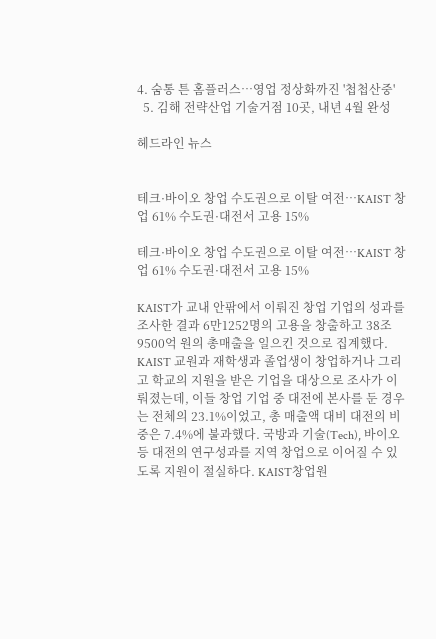4. 숨통 튼 홈플러스…영업 정상화까진 '첩첩산중'
  5. 김해 전략산업 기술거점 10곳, 내년 4월 완성

헤드라인 뉴스


테크·바이오 창업 수도권으로 이탈 여전…KAIST 창업 61% 수도권·대전서 고용 15%

테크·바이오 창업 수도권으로 이탈 여전…KAIST 창업 61% 수도권·대전서 고용 15%

KAIST가 교내 안팎에서 이뤄진 창업 기업의 성과를 조사한 결과 6만1252명의 고용을 창출하고 38조 9500억 원의 총매출을 일으킨 것으로 집계했다. KAIST 교원과 재학생과 졸업생이 창업하거나 그리고 학교의 지원을 받은 기업을 대상으로 조사가 이뤄졌는데, 이들 창업 기업 중 대전에 본사를 둔 경우는 전체의 23.1%이었고, 총 매출액 대비 대전의 비중은 7.4%에 불과했다. 국방과 기술(Tech), 바이오 등 대전의 연구성과를 지역 창업으로 이어질 수 있도록 지원이 절실하다. KAIST창업원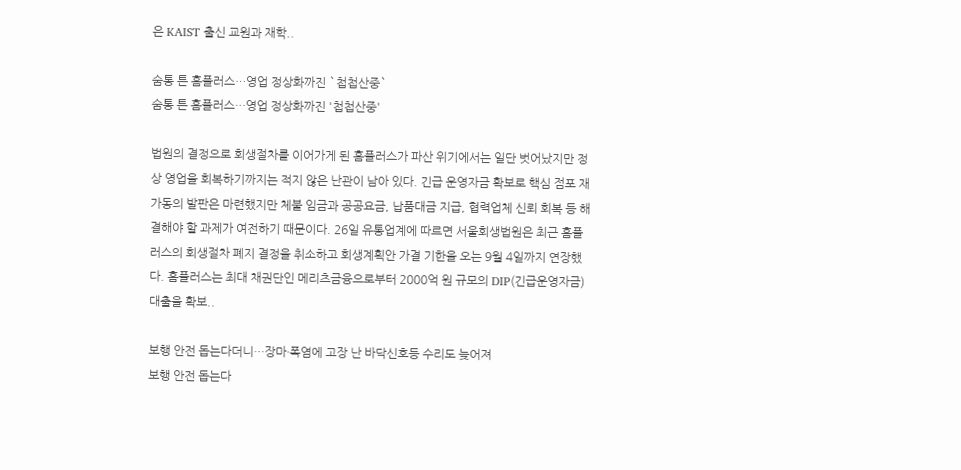은 KAIST 출신 교원과 재학..

숨통 튼 홈플러스…영업 정상화까진 `첩첩산중`
숨통 튼 홈플러스…영업 정상화까진 '첩첩산중'

법원의 결정으로 회생절차를 이어가게 된 홈플러스가 파산 위기에서는 일단 벗어났지만 정상 영업을 회복하기까지는 적지 않은 난관이 남아 있다. 긴급 운영자금 확보로 핵심 점포 재가동의 발판은 마련했지만 체불 임금과 공공요금, 납품대금 지급, 협력업체 신뢰 회복 등 해결해야 할 과제가 여전하기 때문이다. 26일 유통업계에 따르면 서울회생법원은 최근 홈플러스의 회생절차 폐지 결정을 취소하고 회생계획안 가결 기한을 오는 9월 4일까지 연장했다. 홈플러스는 최대 채권단인 메리츠금융으로부터 2000억 원 규모의 DIP(긴급운영자금) 대출을 확보..

보행 안전 돕는다더니…장마·폭염에 고장 난 바닥신호등 수리도 늦어져
보행 안전 돕는다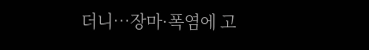더니…장마·폭염에 고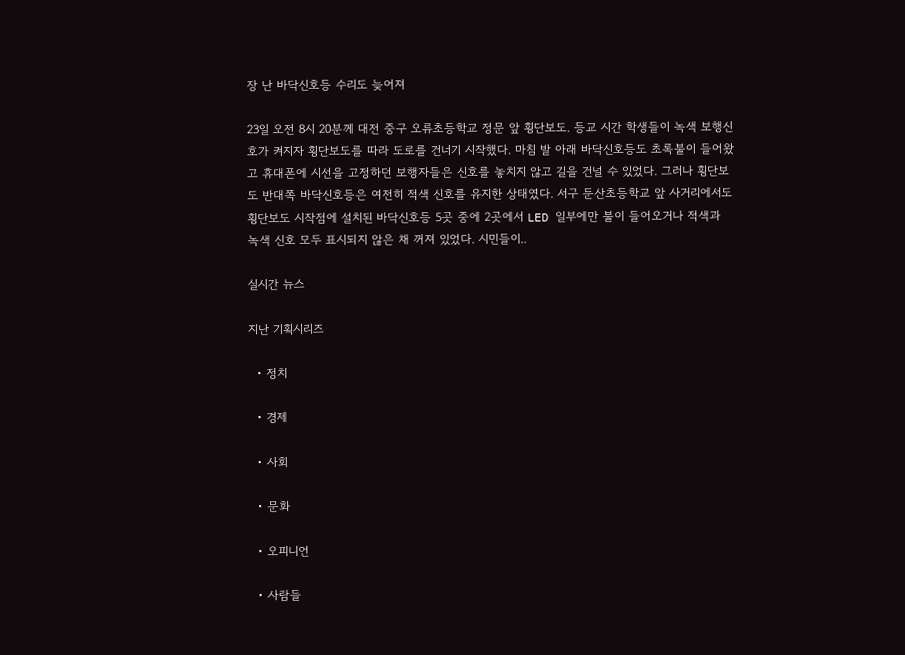장 난 바닥신호등 수리도 늦어져

23일 오전 8시 20분께 대전 중구 오류초등학교 정문 앞 횡단보도. 등교 시간 학생들이 녹색 보행신호가 켜지자 횡단보도를 따라 도로를 건너기 시작했다. 마침 발 아래 바닥신호등도 초록불이 들어왔고 휴대폰에 시선을 고정하던 보행자들은 신호를 놓치지 않고 길을 건널 수 있었다. 그러나 횡단보도 반대쪽 바닥신호등은 여전히 적색 신호를 유지한 상태였다. 서구 둔산초등학교 앞 사거리에서도 횡단보도 시작점에 설치된 바닥신호등 5곳 중에 2곳에서 LED 일부에만 불이 들어오거나 적색과 녹색 신호 모두 표시되지 않은 채 꺼져 있었다. 시민들이..

실시간 뉴스

지난 기획시리즈

  • 정치

  • 경제

  • 사회

  • 문화

  • 오피니언

  • 사람들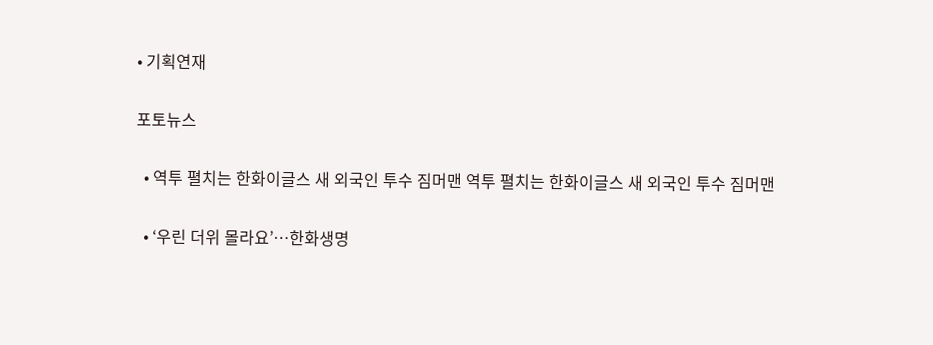• 기획연재

포토뉴스

  • 역투 펼치는 한화이글스 새 외국인 투수 짐머맨 역투 펼치는 한화이글스 새 외국인 투수 짐머맨

  • ‘우린 더위 몰라요’…한화생명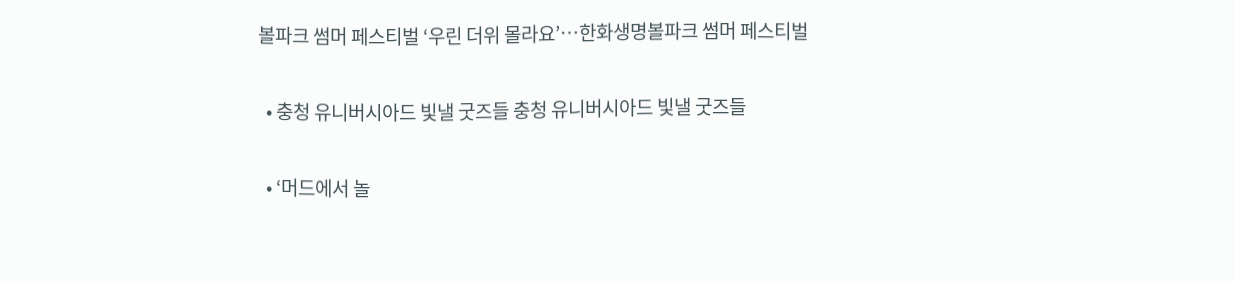볼파크 썸머 페스티벌 ‘우린 더위 몰라요’…한화생명볼파크 썸머 페스티벌

  • 충청 유니버시아드 빛낼 굿즈들 충청 유니버시아드 빛낼 굿즈들

  • ‘머드에서 놀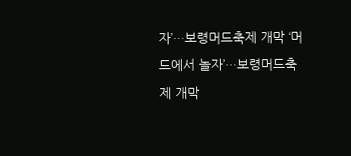자’…보령머드축제 개막 ‘머드에서 놀자’…보령머드축제 개막